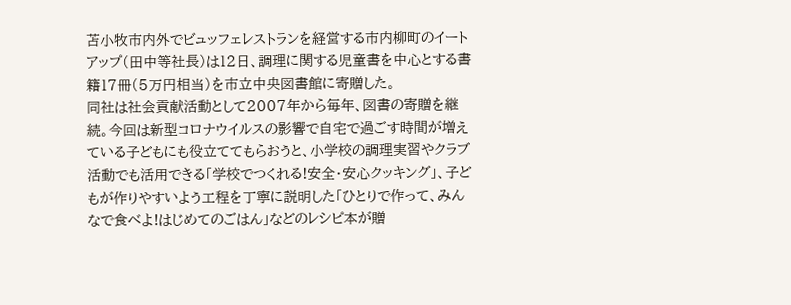苫小牧市内外でビュッフェレストランを経営する市内柳町のイートアップ(田中等社長)は12日、調理に関する児童書を中心とする書籍17冊(5万円相当)を市立中央図書館に寄贈した。
同社は社会貢献活動として2007年から毎年、図書の寄贈を継続。今回は新型コロナウイルスの影響で自宅で過ごす時間が増えている子どもにも役立ててもらおうと、小学校の調理実習やクラブ活動でも活用できる「学校でつくれる!安全・安心クッキング」、子どもが作りやすいよう工程を丁寧に説明した「ひとりで作って、みんなで食べよ!はじめてのごはん」などのレシピ本が贈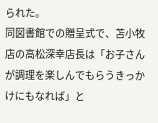られた。
同図書館での贈呈式で、苫小牧店の高松深幸店長は「お子さんが調理を楽しんでもらうきっかけにもなれば」と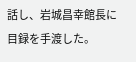話し、岩城昌幸館長に目録を手渡した。